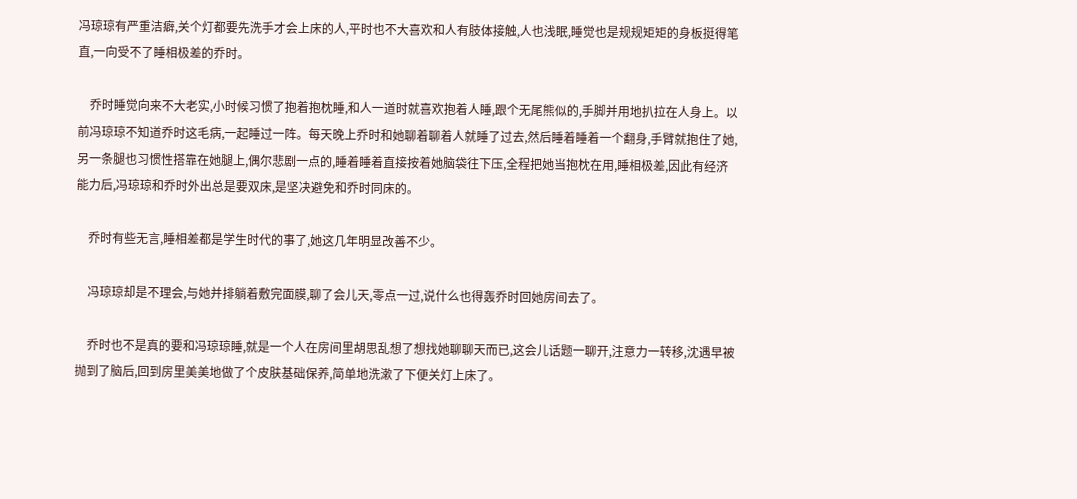冯琼琼有严重洁癖,关个灯都要先洗手才会上床的人,平时也不大喜欢和人有肢体接触,人也浅眠,睡觉也是规规矩矩的身板挺得笔直,一向受不了睡相极差的乔时。

    乔时睡觉向来不大老实,小时候习惯了抱着抱枕睡,和人一道时就喜欢抱着人睡,跟个无尾熊似的,手脚并用地扒拉在人身上。以前冯琼琼不知道乔时这毛病,一起睡过一阵。每天晚上乔时和她聊着聊着人就睡了过去,然后睡着睡着一个翻身,手臂就抱住了她,另一条腿也习惯性搭靠在她腿上,偶尔悲剧一点的,睡着睡着直接按着她脑袋往下压,全程把她当抱枕在用,睡相极差,因此有经济能力后,冯琼琼和乔时外出总是要双床,是坚决避免和乔时同床的。

    乔时有些无言,睡相差都是学生时代的事了,她这几年明显改善不少。

    冯琼琼却是不理会,与她并排躺着敷完面膜,聊了会儿天,零点一过,说什么也得轰乔时回她房间去了。

    乔时也不是真的要和冯琼琼睡,就是一个人在房间里胡思乱想了想找她聊聊天而已,这会儿话题一聊开,注意力一转移,沈遇早被抛到了脑后,回到房里美美地做了个皮肤基础保养,简单地洗漱了下便关灯上床了。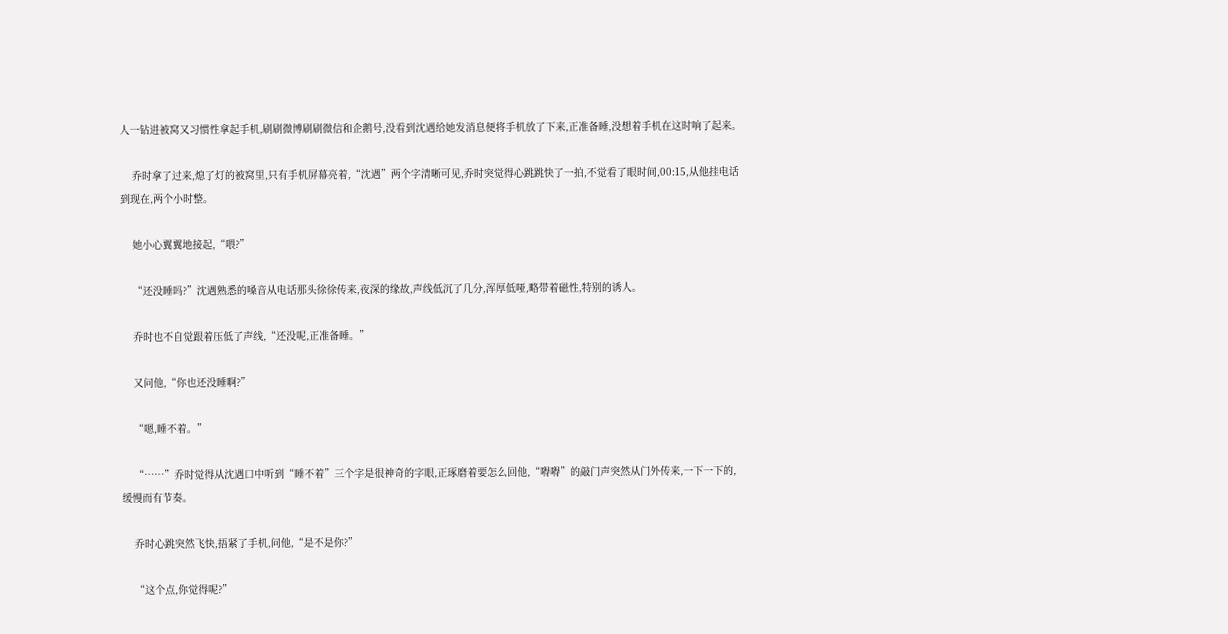人一钻进被窝又习惯性拿起手机,刷刷微博刷刷微信和企鹅号,没看到沈遇给她发消息便将手机放了下来,正准备睡,没想着手机在这时响了起来。

    乔时拿了过来,熄了灯的被窝里,只有手机屏幕亮着,“沈遇”两个字清晰可见,乔时突觉得心跳跳快了一拍,不觉看了眼时间,00:15,从他挂电话到现在,两个小时整。

    她小心翼翼地接起,“喂?”

    “还没睡吗?”沈遇熟悉的嗓音从电话那头徐徐传来,夜深的缘故,声线低沉了几分,浑厚低哑,略带着磁性,特别的诱人。

    乔时也不自觉跟着压低了声线,“还没呢,正准备睡。”

    又问他,“你也还没睡啊?”

    “嗯,睡不着。”

    “……”乔时觉得从沈遇口中听到“睡不着”三个字是很神奇的字眼,正琢磨着要怎么回他,“嘚嘚”的敲门声突然从门外传来,一下一下的,缓慢而有节奏。

    乔时心跳突然飞快,捂紧了手机,问他,“是不是你?”

    “这个点,你觉得呢?”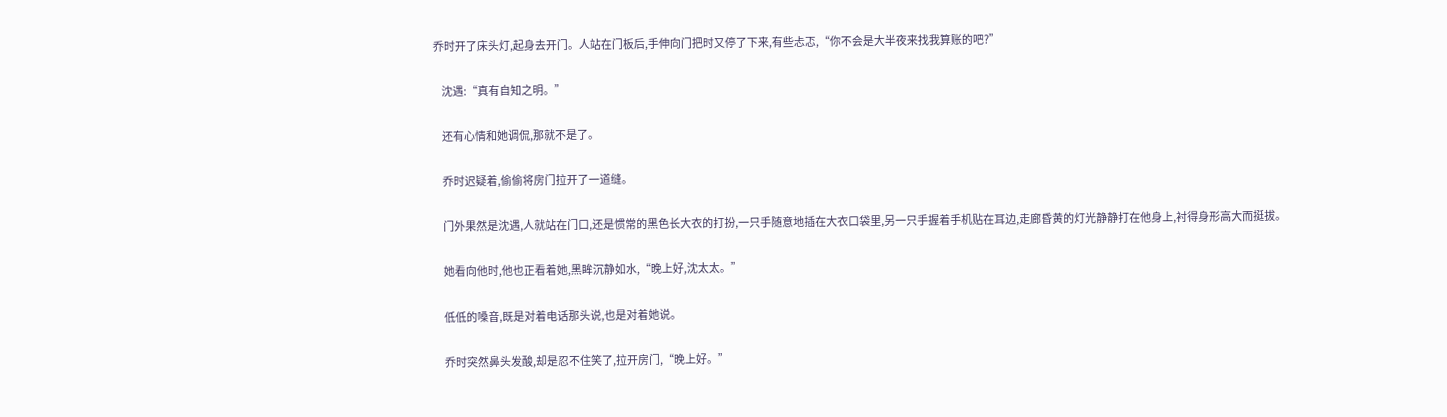乔时开了床头灯,起身去开门。人站在门板后,手伸向门把时又停了下来,有些忐忑,“你不会是大半夜来找我算账的吧?”

    沈遇:“真有自知之明。”

    还有心情和她调侃,那就不是了。

    乔时迟疑着,偷偷将房门拉开了一道缝。

    门外果然是沈遇,人就站在门口,还是惯常的黑色长大衣的打扮,一只手随意地插在大衣口袋里,另一只手握着手机贴在耳边,走廊昏黄的灯光静静打在他身上,衬得身形高大而挺拔。

    她看向他时,他也正看着她,黑眸沉静如水,“晚上好,沈太太。”

    低低的嗓音,既是对着电话那头说,也是对着她说。

    乔时突然鼻头发酸,却是忍不住笑了,拉开房门,“晚上好。”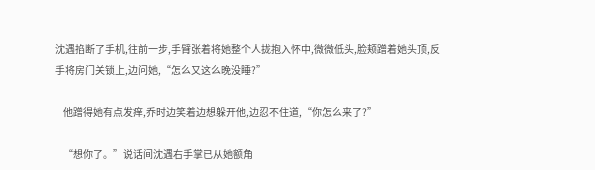沈遇掐断了手机,往前一步,手臂张着将她整个人拢抱入怀中,微微低头,脸颊蹭着她头顶,反手将房门关锁上,边问她,“怎么又这么晚没睡?”

    他蹭得她有点发痒,乔时边笑着边想躲开他,边忍不住道,“你怎么来了?”

    “想你了。”说话间沈遇右手掌已从她额角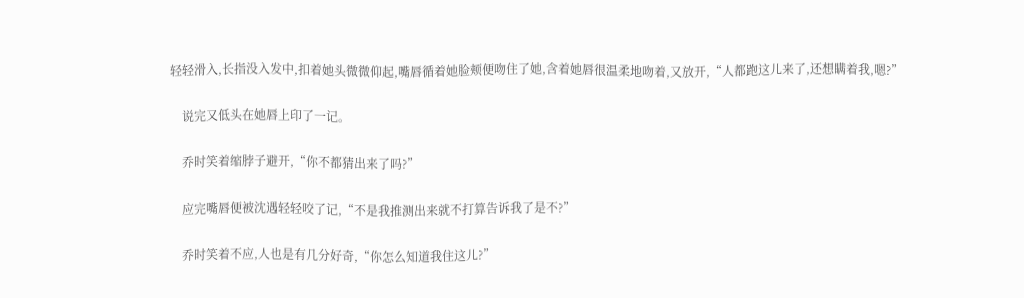轻轻滑入,长指没入发中,扣着她头微微仰起,嘴唇循着她脸颊便吻住了她,含着她唇很温柔地吻着,又放开,“人都跑这儿来了,还想瞒着我,嗯?”

    说完又低头在她唇上印了一记。

    乔时笑着缩脖子避开,“你不都猜出来了吗?”

    应完嘴唇便被沈遇轻轻咬了记,“不是我推测出来就不打算告诉我了是不?”

    乔时笑着不应,人也是有几分好奇,“你怎么知道我住这儿?”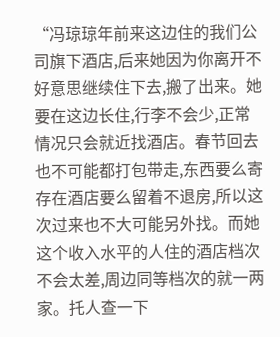“冯琼琼年前来这边住的我们公司旗下酒店,后来她因为你离开不好意思继续住下去,搬了出来。她要在这边长住,行李不会少,正常情况只会就近找酒店。春节回去也不可能都打包带走,东西要么寄存在酒店要么留着不退房,所以这次过来也不大可能另外找。而她这个收入水平的人住的酒店档次不会太差,周边同等档次的就一两家。托人查一下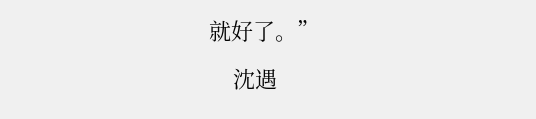就好了。”

    沈遇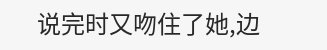说完时又吻住了她,边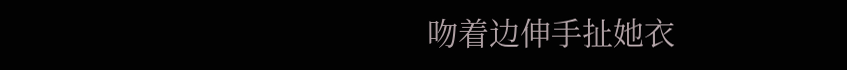吻着边伸手扯她衣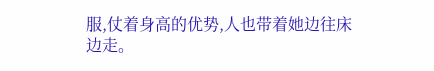服,仗着身高的优势,人也带着她边往床边走。